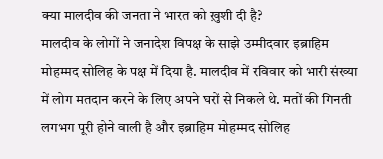क्या मालदीव की जनता ने भारत को ख़ुशी दी है?
मालदीव के लोगों ने जनादेश विपक्ष के साझे उम्मीदवार इब्राहिम मोहम्मद सोलिह के पक्ष में दिया है. मालदीव में रविवार को भारी संख्या में लोग मतदान करने के लिए अपने घरों से निकले थे. मतों की गिनती लगभग पूरी होने वाली है और इब्राहिम मोहम्मद सोलिह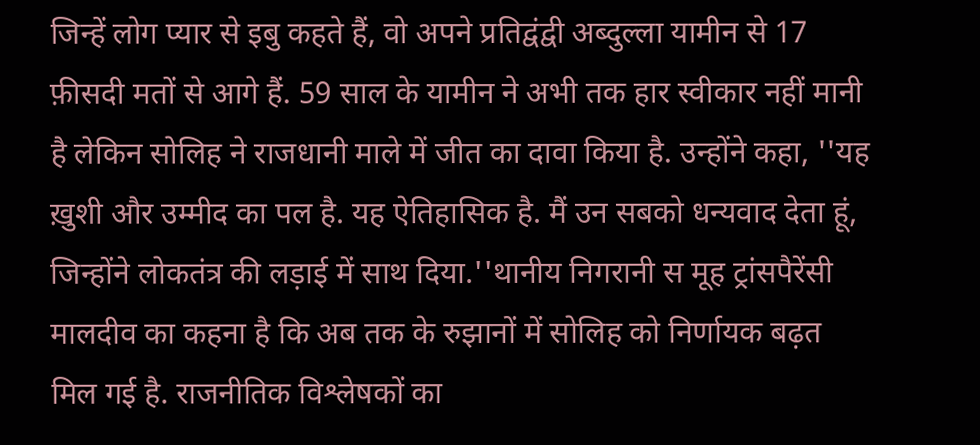जिन्हें लोग प्यार से इबु कहते हैं, वो अपने प्रतिद्वंद्वी अब्दुल्ला यामीन से 17 फ़ीसदी मतों से आगे हैं. 59 साल के यामीन ने अभी तक हार स्वीकार नहीं मानी है लेकिन सोलिह ने राजधानी माले में जीत का दावा किया है. उन्होंने कहा, ''यह ख़ुशी और उम्मीद का पल है. यह ऐतिहासिक है. मैं उन सबको धन्यवाद देता हूं, जिन्होंने लोकतंत्र की लड़ाई में साथ दिया.''थानीय निगरानी स मूह ट्रांसपैरेंसी मालदीव का कहना है कि अब तक के रुझानों में सोलिह को निर्णायक बढ़त मिल गई है. राजनीतिक विश्लेषकों का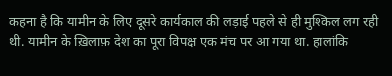कहना है कि यामीन के लिए दूसरे कार्यकाल की लड़ाई पहले से ही मुश्किल लग रही थी. यामीन के ख़िलाफ़ देश का पूरा विपक्ष एक मंच पर आ गया था. हालांकि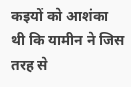कइयों को आशंका थी कि यामीन ने जिस तरह से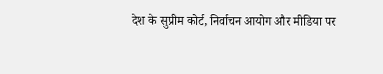देश के सुप्रीम कोर्ट, निर्वाचन आयोग और मीडिया पर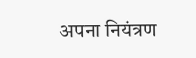अपना नियंत्रण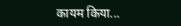कायम किया...